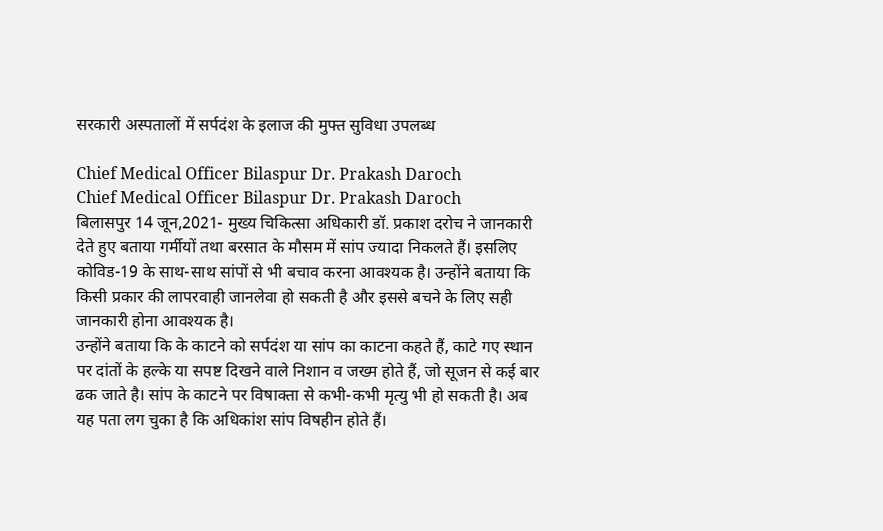सरकारी अस्पतालों में सर्पदंश के इलाज की मुफ्त सुविधा उपलब्ध

Chief Medical Officer Bilaspur Dr. Prakash Daroch
Chief Medical Officer Bilaspur Dr. Prakash Daroch
बिलासपुर 14 जून,2021- मुख्य चिकित्सा अधिकारी डॉ. प्रकाश दरोच ने जानकारी देते हुए बताया गर्मीयों तथा बरसात के मौसम में सांप ज्यादा निकलते हैं। इसलिए कोविड-19 के साथ-साथ सांपों से भी बचाव करना आवश्यक है। उन्होंने बताया कि किसी प्रकार की लापरवाही जानलेवा हो सकती है और इससे बचने के लिए सही जानकारी होना आवश्यक है।
उन्होंने बताया कि के काटने को सर्पदंश या सांप का काटना कहते हैं, काटे गए स्थान पर दांतों के हल्के या सपष्ट दिखने वाले निशान व जख्म होते हैं, जो सूजन से कई बार ढक जाते है। सांप के काटने पर विषाक्ता से कभी-कभी मृत्यु भी हो सकती है। अब यह पता लग चुका है कि अधिकांश सांप विषहीन होते हैं।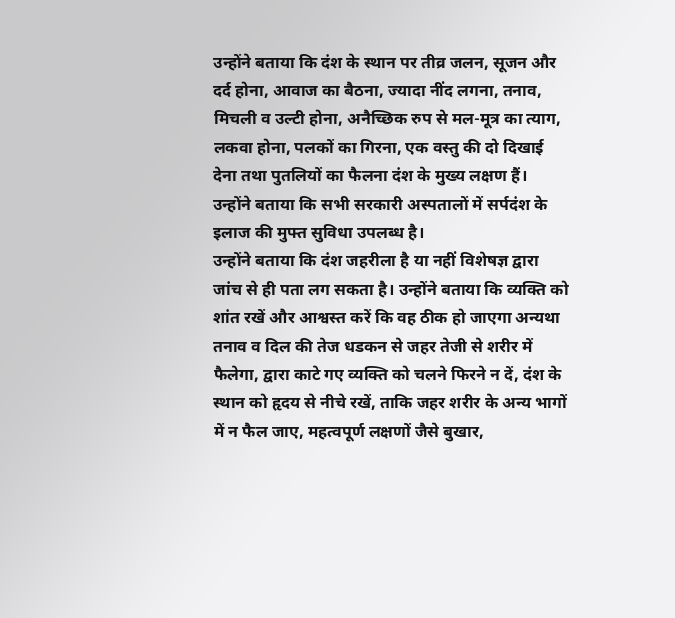उन्होंने बताया कि दंश के स्थान पर तीव्र जलन, सूजन और दर्द होना, आवाज का बैठना, ज्यादा नींद लगना, तनाव, मिचली व उल्टी होना, अनैच्छिक रुप से मल-मूत्र का त्याग, लकवा होना, पलकों का गिरना, एक वस्तु की दो दिखाई देना तथा पुतलियों का फैलना दंश के मुख्य लक्षण हैं।
उन्होंने बताया कि सभी सरकारी अस्पतालों में सर्पदंश के इलाज की मुफ्त सुविधा उपलब्ध है।
उन्होंने बताया कि दंश जहरीला है या नहीं विशेषज्ञ द्वारा जांच से ही पता लग सकता है। उन्होंने बताया कि व्यक्ति को शांत रखें और आश्वस्त करें कि वह ठीक हो जाएगा अन्यथा तनाव व दिल की तेज धडकन से जहर तेजी से शरीर में फैलेगा, द्वारा काटे गए व्यक्ति को चलने फिरने न दें, दंश के स्थान को हृदय से नीचे रखें, ताकि जहर शरीर के अन्य भागों में न फैल जाए, महत्वपूर्ण लक्षणों जैसे बुखार,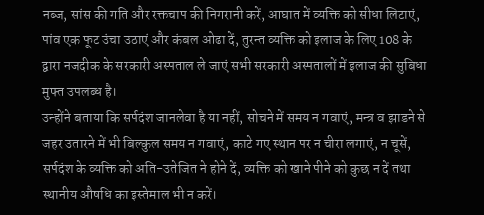नब्ज, सांस की गति और रक्तचाप की निगरानी करें, आघात में व्यक्ति को सीधा लिटाएं, पांव एक फूट उंचा उठाएं और कंबल ओढा दें, तुरन्त व्यक्ति को इलाज के लिए 108 के द्वारा नजदीक के सरकारी अस्पताल ले जाएं सभी सरकारी अस्पतालों में इलाज की सुबिधा मुफ्त उपलब्ध है।
उन्होंने बताया कि सर्पदंश जानलेवा है या नहीं, सोचने में समय न गवाएं, मन्त्र व झाडने से जहर उतारने में भी बिल्कुल समय न गवाएं, काटे गए स्थान पर न चीरा लगाएं, न चूसें, सर्पदंश के व्यक्ति को अति-उतेजित ने होने दें, व्यक्ति को खाने पीने को कुछ न दें तथा स्थानीय औषधि का इस्तेमाल भी न करें।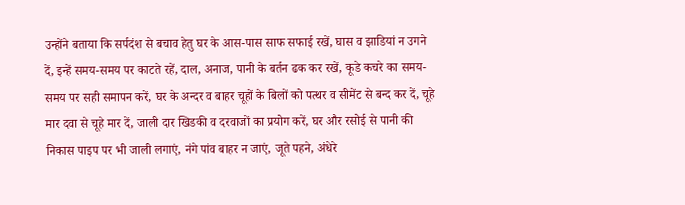उन्होंने बताया कि सर्पदंश से बचाव हेतु घर के आस-पास साफ सफाई रखें, घास व झाडियां न उगने दें, इन्हें समय-समय पर काटते रहें, दाल, अनाज, पानी के बर्तन ढक कर रखें, कूडे कचरे का समय-समय पर सही समापन करें, घर के अन्दर व बाहर चूहों के बिलों को पत्थर व सीमेंट से बन्द कर दें, चूहे मार दवा से चूहे मार दें, जाली दार खिडकी व दरवाजों का प्रयोग करें, घर और रसोई से पानी की निकास पाइप पर भी जाली लगाएं, नंगे पांव बाहर न जाएं, जूते पहने, अंधेरे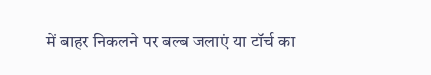में बाहर निकलने पर बल्ब जलाएं या टॉर्च का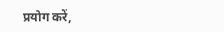प्रयोग करें,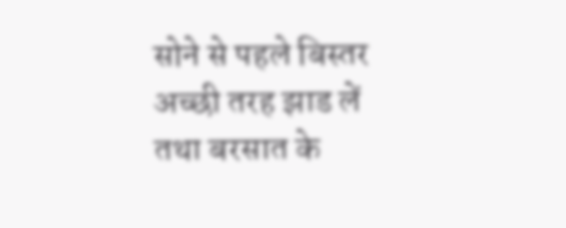सोने से पहले बिस्तर अच्छी तरह झाड लें तथा बरसात के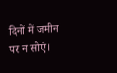दिनों में जमीन पर न सोएं।